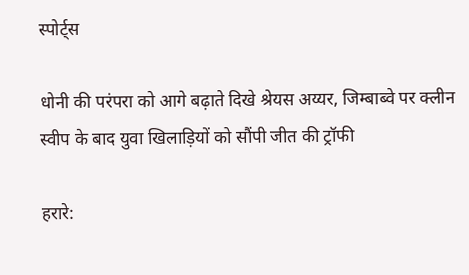स्पोर्ट्स

धोनी की परंपरा को आगे बढ़ाते दिखे श्रेयस अय्यर, जिम्बाब्वे पर क्लीन स्वीप के बाद युवा खिलाड़ियों को सौंपी जीत की ट्रॉफी

हरारे: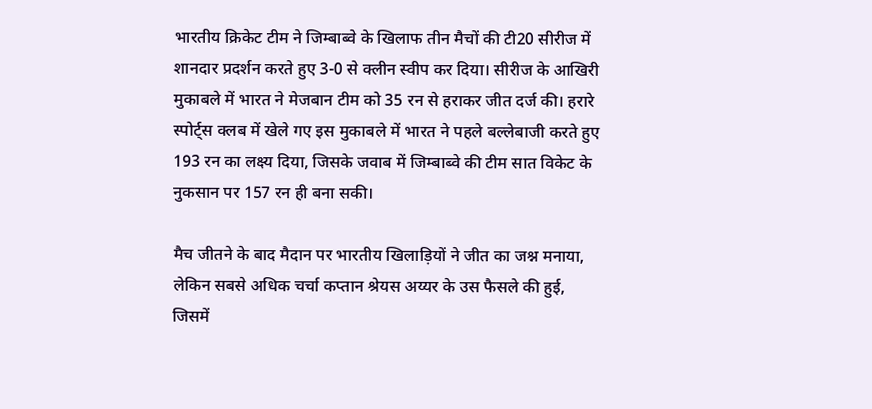भारतीय क्रिकेट टीम ने जिम्बाब्वे के खिलाफ तीन मैचों की टी20 सीरीज में शानदार प्रदर्शन करते हुए 3-0 से क्लीन स्वीप कर दिया। सीरीज के आखिरी मुकाबले में भारत ने मेजबान टीम को 35 रन से हराकर जीत दर्ज की। हरारे स्पोर्ट्स क्लब में खेले गए इस मुकाबले में भारत ने पहले बल्लेबाजी करते हुए 193 रन का लक्ष्य दिया, जिसके जवाब में जिम्बाब्वे की टीम सात विकेट के नुकसान पर 157 रन ही बना सकी।

मैच जीतने के बाद मैदान पर भारतीय खिलाड़ियों ने जीत का जश्न मनाया, लेकिन सबसे अधिक चर्चा कप्तान श्रेयस अय्यर के उस फैसले की हुई, जिसमें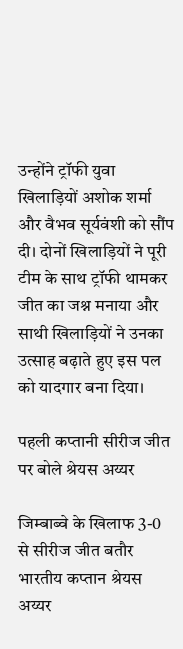उन्होंने ट्रॉफी युवा खिलाड़ियों अशोक शर्मा और वैभव सूर्यवंशी को सौंप दी। दोनों खिलाड़ियों ने पूरी टीम के साथ ट्रॉफी थामकर जीत का जश्न मनाया और साथी खिलाड़ियों ने उनका उत्साह बढ़ाते हुए इस पल को यादगार बना दिया।

पहली कप्तानी सीरीज जीत पर बोले श्रेयस अय्यर

जिम्बाब्वे के खिलाफ 3-0 से सीरीज जीत बतौर भारतीय कप्तान श्रेयस अय्यर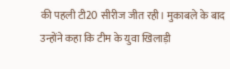की पहली टी20 सीरीज जीत रही। मुकाबले के बाद उन्होंने कहा कि टीम के युवा खिलाड़ी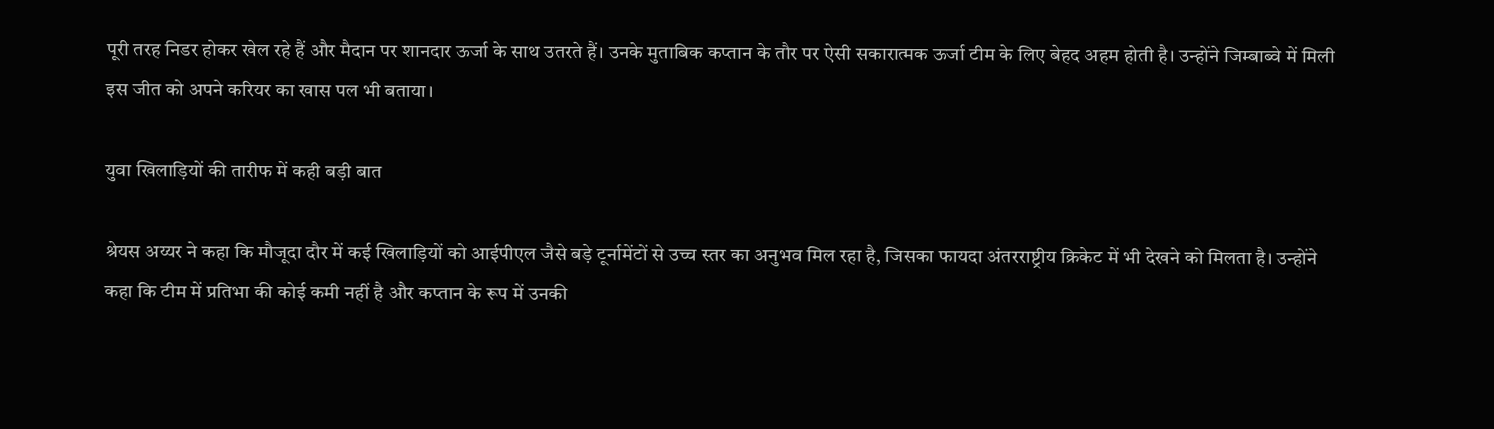पूरी तरह निडर होकर खेल रहे हैं और मैदान पर शानदार ऊर्जा के साथ उतरते हैं। उनके मुताबिक कप्तान के तौर पर ऐसी सकारात्मक ऊर्जा टीम के लिए बेहद अहम होती है। उन्होंने जिम्बाब्वे में मिली इस जीत को अपने करियर का खास पल भी बताया।

युवा खिलाड़ियों की तारीफ में कही बड़ी बात

श्रेयस अय्यर ने कहा कि मौजूदा दौर में कई खिलाड़ियों को आईपीएल जैसे बड़े टूर्नामेंटों से उच्च स्तर का अनुभव मिल रहा है, जिसका फायदा अंतरराष्ट्रीय क्रिकेट में भी देखने को मिलता है। उन्होंने कहा कि टीम में प्रतिभा की कोई कमी नहीं है और कप्तान के रूप में उनकी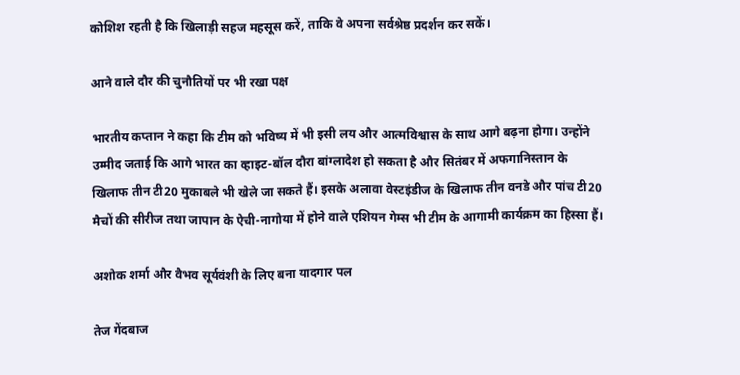कोशिश रहती है कि खिलाड़ी सहज महसूस करें, ताकि वे अपना सर्वश्रेष्ठ प्रदर्शन कर सकें।

आने वाले दौर की चुनौतियों पर भी रखा पक्ष

भारतीय कप्तान ने कहा कि टीम को भविष्य में भी इसी लय और आत्मविश्वास के साथ आगे बढ़ना होगा। उन्होंने उम्मीद जताई कि आगे भारत का व्हाइट-बॉल दौरा बांग्लादेश हो सकता है और सितंबर में अफगानिस्तान के खिलाफ तीन टी20 मुकाबले भी खेले जा सकते हैं। इसके अलावा वेस्टइंडीज के खिलाफ तीन वनडे और पांच टी20 मैचों की सीरीज तथा जापान के ऐची-नागोया में होने वाले एशियन गेम्स भी टीम के आगामी कार्यक्रम का हिस्सा हैं।

अशोक शर्मा और वैभव सूर्यवंशी के लिए बना यादगार पल

तेज गेंदबाज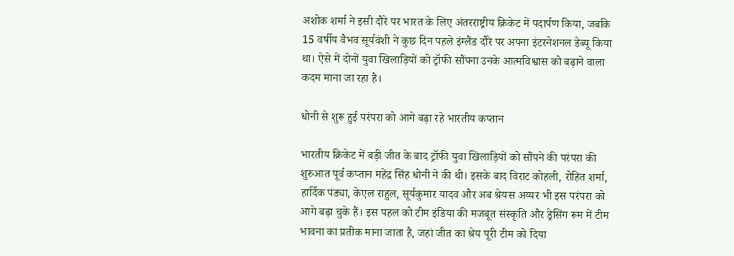अशोक शर्मा ने इसी दौरे पर भारत के लिए अंतरराष्ट्रीय क्रिकेट में पदार्पण किया, जबकि 15 वर्षीय वैभव सूर्यवंशी ने कुछ दिन पहले इंग्लैंड दौरे पर अपना इंटरनेशनल डेब्यू किया था। ऐसे में दोनों युवा खिलाड़ियों को ट्रॉफी सौंपना उनके आत्मविश्वास को बढ़ाने वाला कदम माना जा रहा है।

धोनी से शुरू हुई परंपरा को आगे बढ़ा रहे भारतीय कप्तान

भारतीय क्रिकेट में बड़ी जीत के बाद ट्रॉफी युवा खिलाड़ियों को सौंपने की परंपरा की शुरुआत पूर्व कप्तान महेंद्र सिंह धोनी ने की थी। इसके बाद विराट कोहली, रोहित शर्मा, हार्दिक पंड्या, केएल राहुल, सूर्यकुमार यादव और अब श्रेयस अय्यर भी इस परंपरा को आगे बढ़ा चुके हैं। इस पहल को टीम इंडिया की मजबूत संस्कृति और ड्रेसिंग रूम में टीम भावना का प्रतीक माना जाता है, जहां जीत का श्रेय पूरी टीम को दिया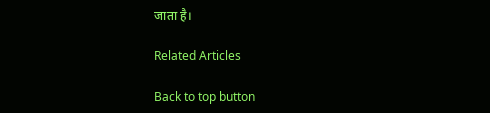जाता है।

Related Articles

Back to top button